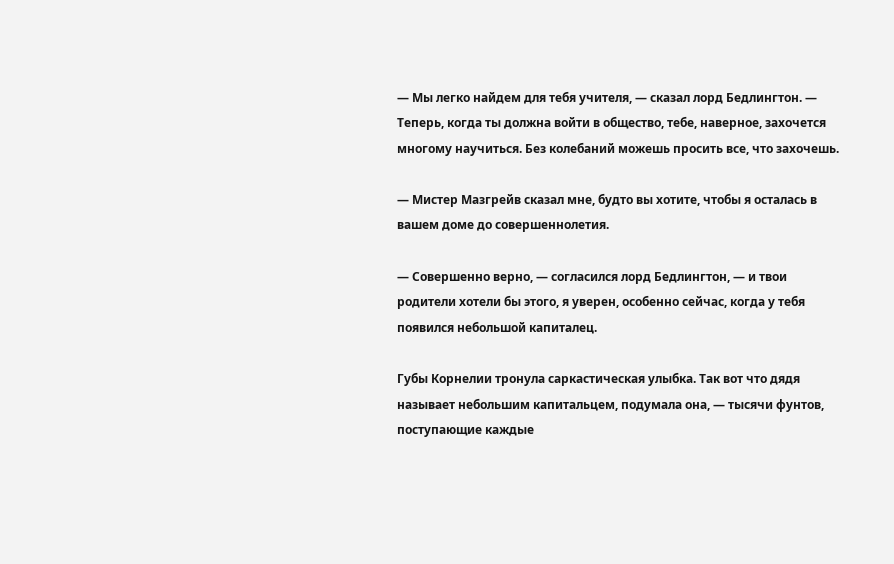— Мы легко найдем для тебя учителя, — сказал лорд Бедлингтон. — Теперь, когда ты должна войти в общество, тебе, наверное, захочется многому научиться. Без колебаний можешь просить все, что захочешь.

— Мистер Мазгрейв сказал мне, будто вы хотите, чтобы я осталась в вашем доме до совершеннолетия.

— Совершенно верно, — согласился лорд Бедлингтон, — и твои родители хотели бы этого, я уверен, особенно сейчас, когда у тебя появился небольшой капиталец.

Губы Корнелии тронула саркастическая улыбка. Так вот что дядя называет небольшим капитальцем, подумала она, — тысячи фунтов, поступающие каждые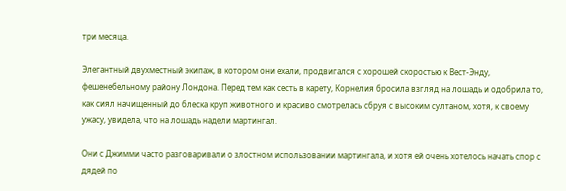три месяца.

Элегантный двухместный экипаж, в котором они ехали, продвигался с хорошей скоростью к Вест-Энду, фешенебельному району Лондона. Перед тем как сесть в карету, Корнелия бросила взгляд на лошадь и одобрила то, как сиял начищенный до блеска круп животного и красиво смотрелась сбруя с высоким султаном, хотя, к своему ужасу, увидела, что на лошадь надели мартингал.

Они с Джимми часто разговаривали о злостном использовании мартингала, и хотя ей очень хотелось начать спор с дядей по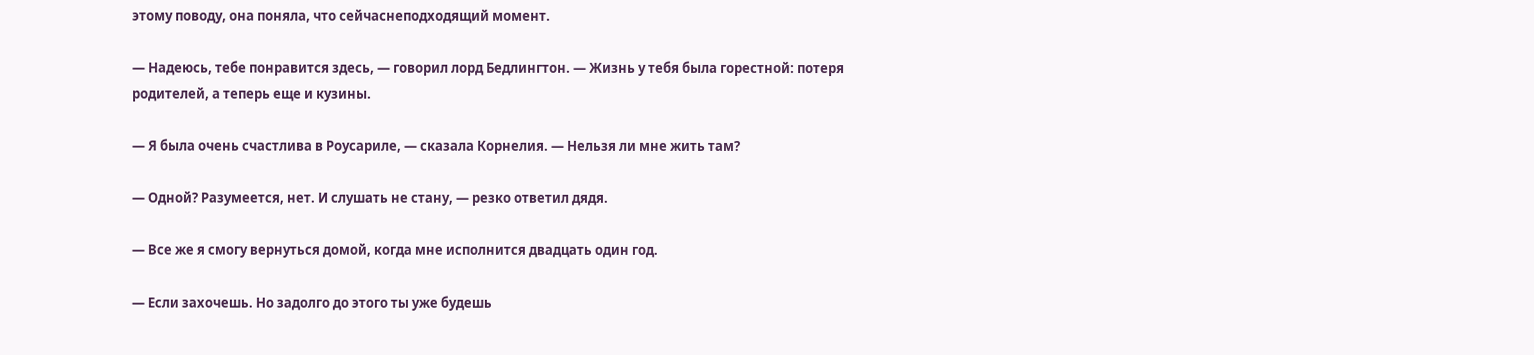этому поводу, она поняла, что сейчаснеподходящий момент.

— Надеюсь, тебе понравится здесь, — говорил лорд Бедлингтон. — Жизнь у тебя была горестной: потеря родителей, а теперь еще и кузины.

— Я была очень счастлива в Роусариле, — сказала Корнелия. — Нельзя ли мне жить там?

— Одной? Разумеется, нет. И слушать не стану, — резко ответил дядя.

— Все же я смогу вернуться домой, когда мне исполнится двадцать один год.

— Если захочешь. Но задолго до этого ты уже будешь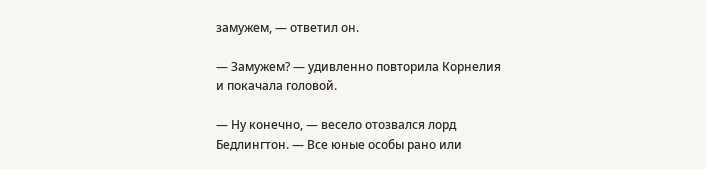замужем, — ответил он.

— Замужем? — удивленно повторила Корнелия и покачала головой.

— Ну конечно, — весело отозвался лорд Бедлингтон. — Все юные особы рано или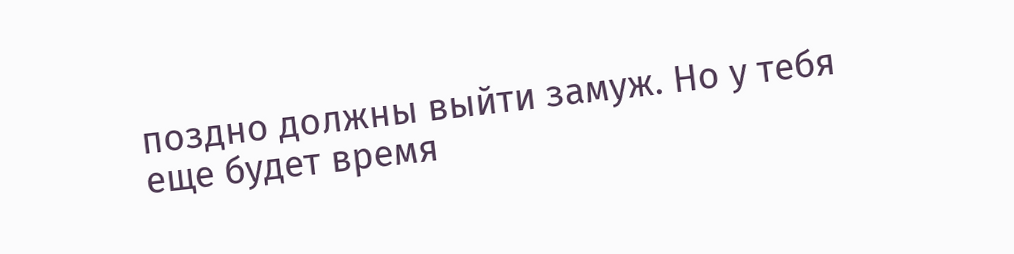поздно должны выйти замуж. Но у тебя еще будет время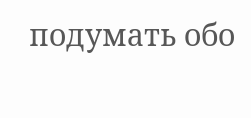подумать обо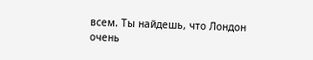всем. Ты найдешь, что Лондон очень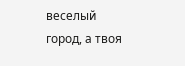веселый город, а твоя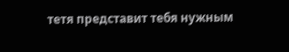тетя представит тебя нужным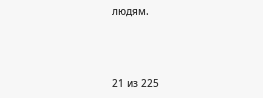людям.



21 из 225